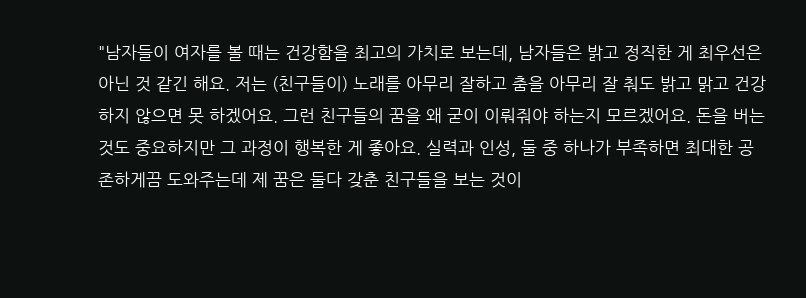"남자들이 여자를 볼 때는 건강함을 최고의 가치로 보는데, 남자들은 밝고 정직한 게 최우선은 아닌 것 같긴 해요. 저는 (친구들이) 노래를 아무리 잘하고 춤을 아무리 잘 춰도 밝고 맑고 건강하지 않으면 못 하겠어요. 그런 친구들의 꿈을 왜 굳이 이뤄줘야 하는지 모르겠어요. 돈을 버는 것도 중요하지만 그 과정이 행복한 게 좋아요. 실력과 인성, 둘 중 하나가 부족하면 최대한 공존하게끔 도와주는데 제 꿈은 둘다 갖춘 친구들을 보는 것이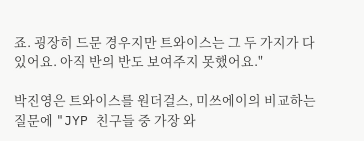죠. 굉장히 드문 경우지만 트와이스는 그 두 가지가 다 있어요. 아직 반의 반도 보여주지 못했어요."

박진영은 트와이스를 원더걸스, 미쓰에이의 비교하는 질문에 "JYP 친구들 중 가장 와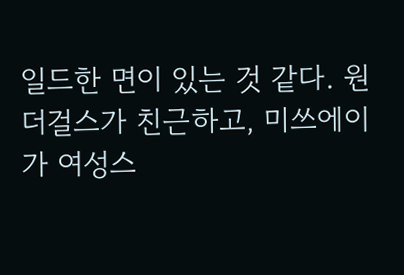일드한 면이 있는 것 같다. 원더걸스가 친근하고, 미쓰에이가 여성스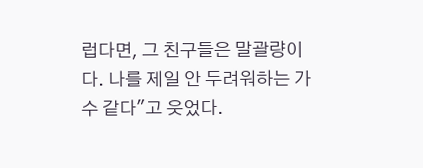럽다면, 그 친구들은 말괄량이다. 나를 제일 안 두려워하는 가수 같다"고 웃었다.